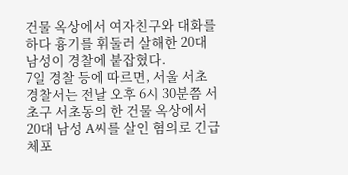건물 옥상에서 여자친구와 대화를 하다 흉기를 휘둘러 살해한 20대 남성이 경찰에 붙잡혔다.
7일 경찰 등에 따르면, 서울 서초경찰서는 전날 오후 6시 30분쯤 서초구 서초동의 한 건물 옥상에서 20대 남성 A씨를 살인 혐의로 긴급체포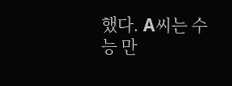했다. A씨는 수능 만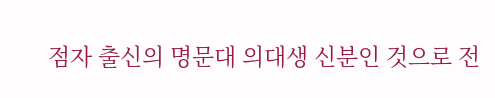점자 출신의 명문대 의대생 신분인 것으로 전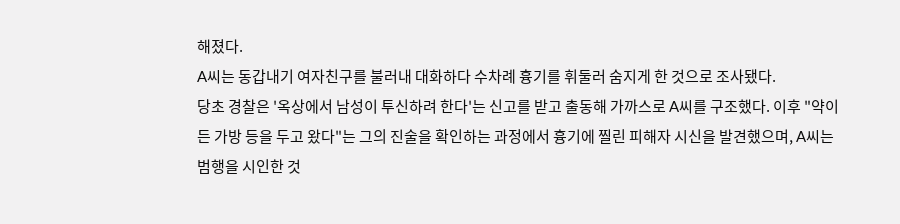해졌다.
A씨는 동갑내기 여자친구를 불러내 대화하다 수차례 흉기를 휘둘러 숨지게 한 것으로 조사됐다.
당초 경찰은 '옥상에서 남성이 투신하려 한다'는 신고를 받고 출동해 가까스로 A씨를 구조했다. 이후 "약이 든 가방 등을 두고 왔다"는 그의 진술을 확인하는 과정에서 흉기에 찔린 피해자 시신을 발견했으며, A씨는 범행을 시인한 것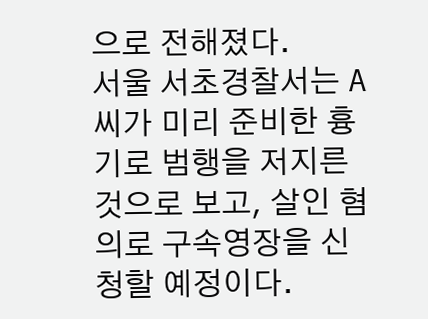으로 전해졌다.
서울 서초경찰서는 A 씨가 미리 준비한 흉기로 범행을 저지른 것으로 보고, 살인 혐의로 구속영장을 신청할 예정이다.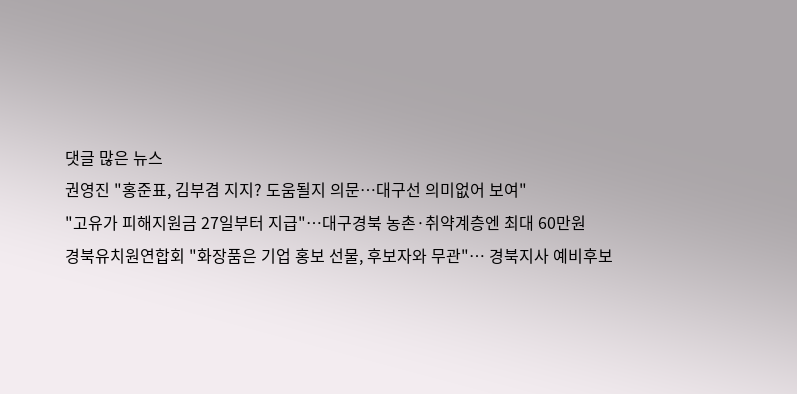댓글 많은 뉴스
권영진 "홍준표, 김부겸 지지? 도움될지 의문…대구선 의미없어 보여"
"고유가 피해지원금 27일부터 지급"…대구경북 농촌·취약계층엔 최대 60만원
경북유치원연합회 "화장품은 기업 홍보 선물, 후보자와 무관"… 경북지사 예비후보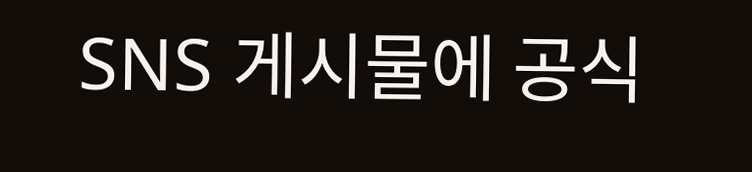SNS 게시물에 공식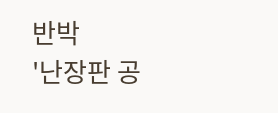반박
'난장판 공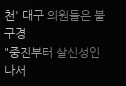천' 대구 의원들은 불구경
"중진부터 살신성인 나서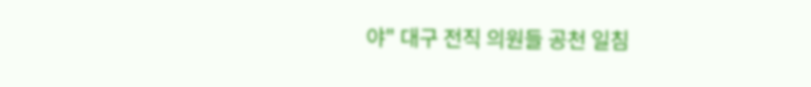야" 대구 전직 의원들 공천 일침